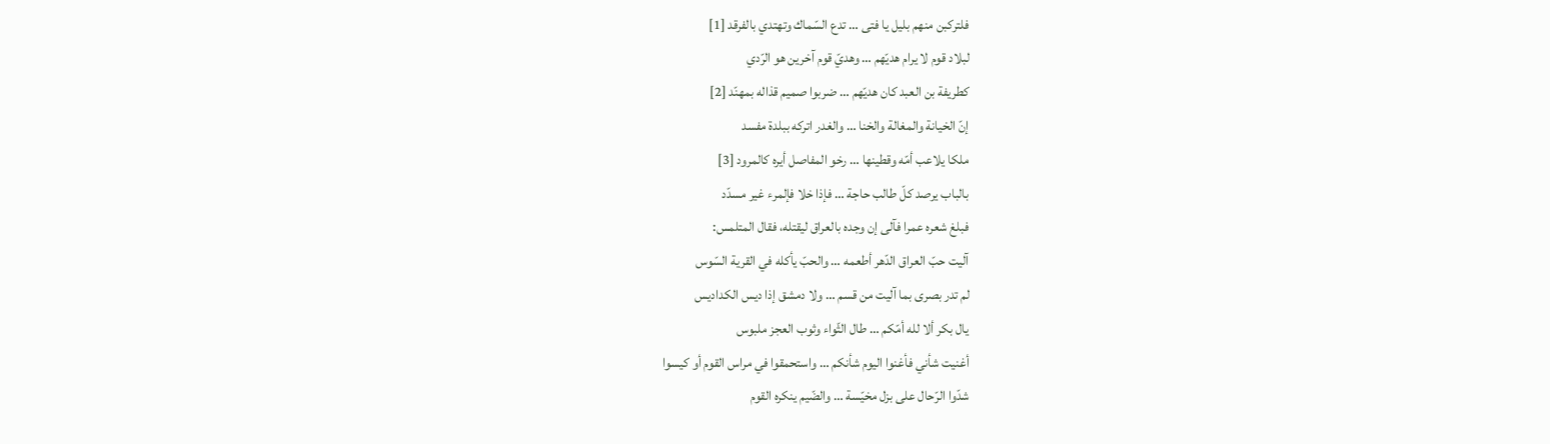فلتركبن منهم بليل يا فتى … تدع السّماك وتهتدي بالفرقد [1]
لبلاد قوم لا يرام هديّهم … وهديّ قوم آخرين هو الرّدي
كطريفة بن العبد كان هديّهم … ضربوا صميم قذاله بمهنّد [2]
إنّ الخيانة والمغالة والخنا … والغدر اتركه ببلدة مفسد
ملكا يلاعب أمّه وقطينها … رخو المفاصل أيره كالمرود [3]
بالباب يرصد كلّ طالب حاجة … فإذا خلا فإلمرء غير مسدّد
فبلغ شعره عمرا فآلى إن وجده بالعراق ليقتله، فقال المتلمس:
آليت حبّ العراق الدّهر أطعمه … والحبّ يأكله في القرية السّوس
لم تدر بصرى بما آليت من قسم … ولا دمشق إذا ديس الكداديس
يال بكر ألا لله أمّكم … طال الثّواء وثوب العجز ملبوس
أغنيت شأني فأغنوا اليوم شأنكم … واستحمقوا في مراس القوم أو كيسوا
شدّوا الرّحال على بزل مخيّسة … والضّيم ينكره القوم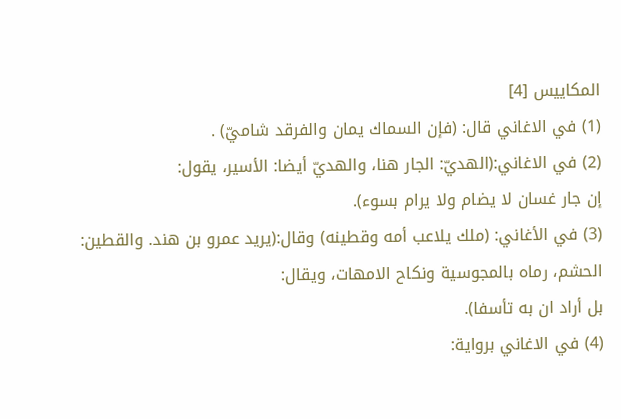المكاييس [4]
(1) في الاغاني قال: (فإن السماك يمان والفرقد شاميّ) .
(2) في الاغاني:(الهديّ: الجار هنا، والهديّ أيضا: الأسير، يقول:
إن جار غسان لا يضام ولا يرام بسوء).
(3) في الأغاني: (ملك يلاعب أمه وقطينه) وقال:(يريد عمرو بن هند. والقطين: الحشم، رماه بالمجوسية ونكاح الامهات، ويقال:
بل أراد ان به تأسفا).
(4) في الاغاني برواية: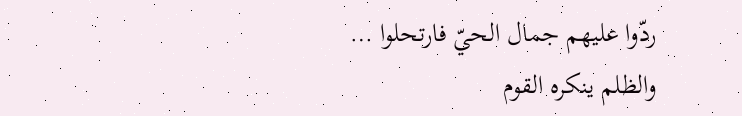ردّوا عليهم جمال الحيّ فارتحلوا … والظلم ينكره القوم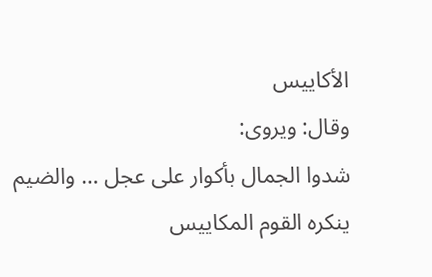الأكاييس
وقال: ويروى:
شدوا الجمال بأكوار على عجل … والضيم ينكره القوم المكاييس